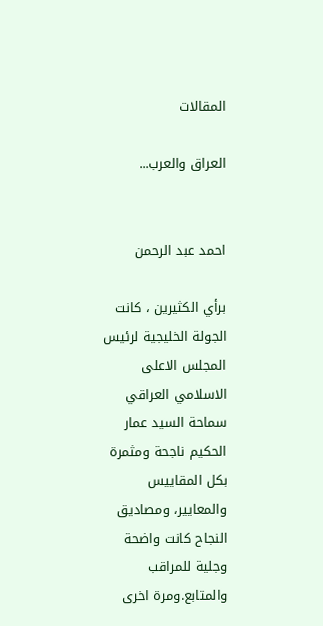المقالات

العراق والعرب...


احمد عبد الرحمن

برأي الكثيرين ، كانت الجولة الخليجية لرئيس المجلس الاعلى الاسلامي العراقي سماحة السيد عمار الحكيم ناجحة ومثمرة بكل المقاييس والمعايير، ومصاديق النجاح كانت واضحة وجلية للمراقب والمتابع.ومرة اخرى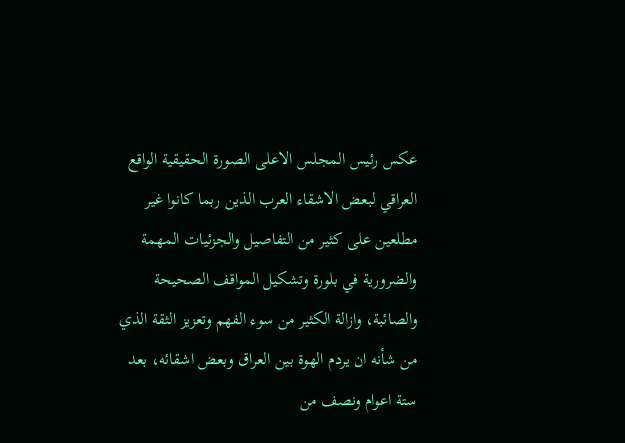عكس رئيس المجلس الاعلى الصورة الحقيقية الواقع العراقي لبعض الاشقاء العرب الذين ربما كانوا غير مطلعين على كثير من التفاصيل والجزئيات المهمة والضرورية في بلورة وتشكيل المواقف الصحيحة والصائبة، وازالة الكثير من سوء الفهم وتعزيز الثقة الذي من شأنه ان يردم الهوة بين العراق وبعض اشقائه، بعد ستة اعوام ونصف من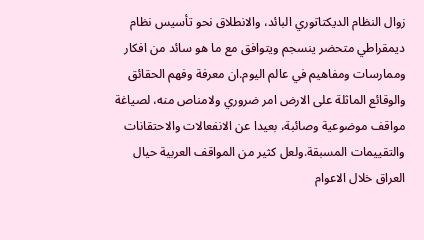زوال النظام الديكتاتوري البائد، والانطلاق نحو تأسيس نظام ديمقراطي متحضر ينسجم ويتوافق مع ما هو سائد من افكار وممارسات ومفاهيم في عالم اليوم.ان معرفة وفهم الحقائق والوقائع الماثلة على الارض امر ضروري ولامناص منه، لصياغة مواقف موضوعية وصائبة، بعيدا عن الانفعالات والاحتقانات والتقييمات المسبقة.ولعل كثير من المواقف العربية حيال العراق خلال الاعوام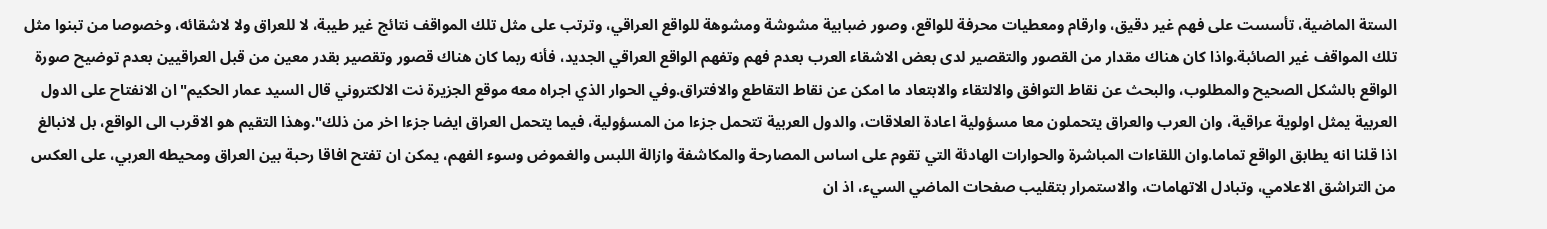الستة الماضية، تأسست على فهم غير دقيق، وارقام ومعطيات محرفة للواقع، وصور ضبابية مشوشة ومشوهة للواقع العراقي، وترتب على مثل تلك المواقف نتائج غير طيبة، لا للعراق ولا لاشقائه، وخصوصا من تبنوا مثل تلك المواقف غير الصائبة.واذا كان هناك مقدار من القصور والتقصير لدى بعض الاشقاء العرب بعدم فهم وتفهم الواقع العراقي الجديد، فأنه ربما كان هناك قصور وتقصير بقدر معين من قبل العراقيين بعدم توضيح صورة الواقع بالشكل الصحيح والمطلوب، والبحث عن نقاط التوافق والالتقاء والابتعاد ما امكن عن نقاط التقاطع والافتراق.وفي الحوار الذي اجراه معه موقع الجزيرة نت الالكتروني قال السيد عمار الحكيم"ان الانفتاح على الدول العربية يمثل اولوية عراقية، وان العرب والعراق يتحملون معا مسؤولية اعادة العلاقات، والدول العربية تتحمل جزءا من المسؤولية، فيما يتحمل العراق ايضا جزءا اخر من ذلك".وهذا التقيم هو الاقرب الى الواقع، بل لانبالغ اذا قلنا انه يطابق الواقع تماما.وان اللقاءات المباشرة والحوارات الهادئة التي تقوم على اساس المصارحة والمكاشفة وازالة اللبس والغموض وسوء الفهم، يمكن ان تفتح افاقا رحبة بين العراق ومحيطه العربي، على العكس من التراشق الاعلامي، وتبادل الاتهامات، والاستمرار بتقليب صفحات الماضي السيء، اذ ان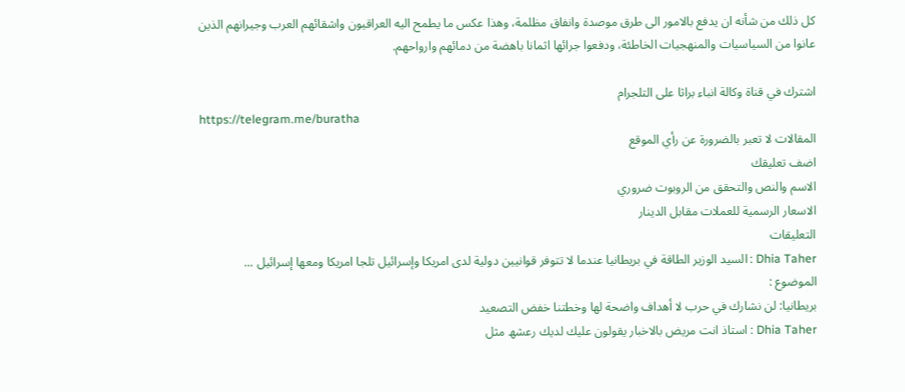كل ذلك من شأنه ان يدفع بالامور الى طرق موصدة وانفاق مظلمة، وهذا عكس ما يطمح اليه العراقيون واشقائهم العرب وجيرانهم الذين عانوا من السياسيات والمنهجيات الخاطئة، ودفعوا جرائها اثمانا باهضة من دمائهم وارواحهم.

اشترك في قناة وكالة انباء براثا على التلجرام
https://telegram.me/buratha
المقالات لا تعبر بالضرورة عن رأي الموقع
اضف تعليقك
الاسم والنص والتحقق من الروبوت ضروري
الاسعار الرسمية للعملات مقابل الدينار
التعليقات
Dhia Taher : السيد الوزير الطاقة في بريطانيا عندما لا تتوفر قوانيين دولية لدى امريكا وإسرائيل تلجا امريكا ومعھا إسرائيل ...
الموضوع :
بريطانيا: لن نشارك في حرب لا أهداف واضحة لها وخطتنا خفض التصعيد
Dhia Taher : استاذ انت مريض بالاخبار يقولون عليك لديك رعشھ مثل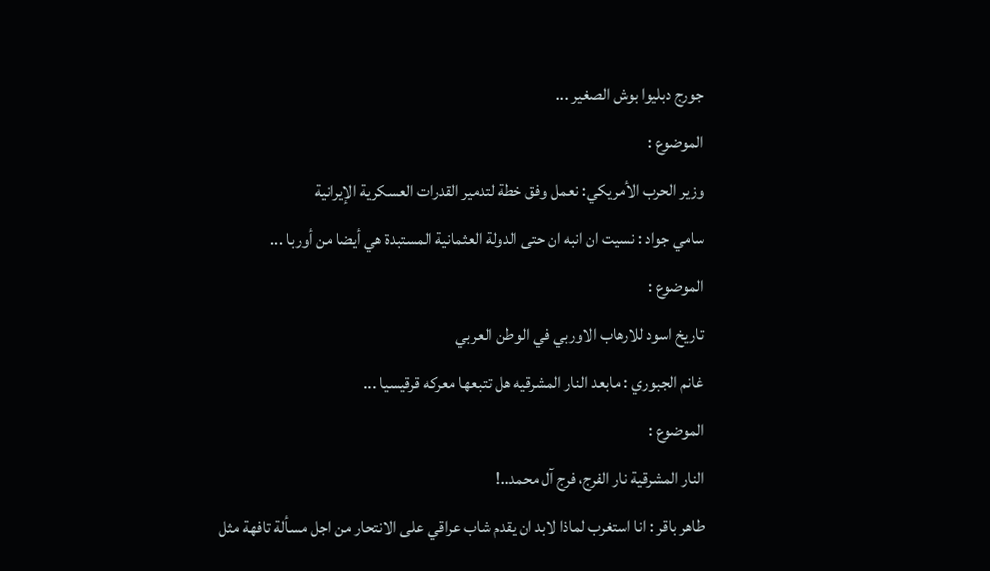جورج دبليوا بوش الصغير ...
الموضوع :
وزير الحرب الأمريكي: نعمل وفق خطة لتدمير القدرات العسكرية الإيرانية
سامي جواد : نسيت ان انبه ان حتى الدولة العثمانية المستبدة هي أيضا من أوربا ...
الموضوع :
تاريخ اسود للارهاب الاوربي في الوطن العربي
غانم الجبوري : مابعد النار المشرقيه هل تتبعها معركه قرقيسيا ...
الموضوع :
النار المشرقية نار الفرج، فرج آل محمد..!
طاهر باقر : انا استغرب لماذا لابد ان يقدم شاب عراقي على الانتحار من اجل مسألة تافهة مثل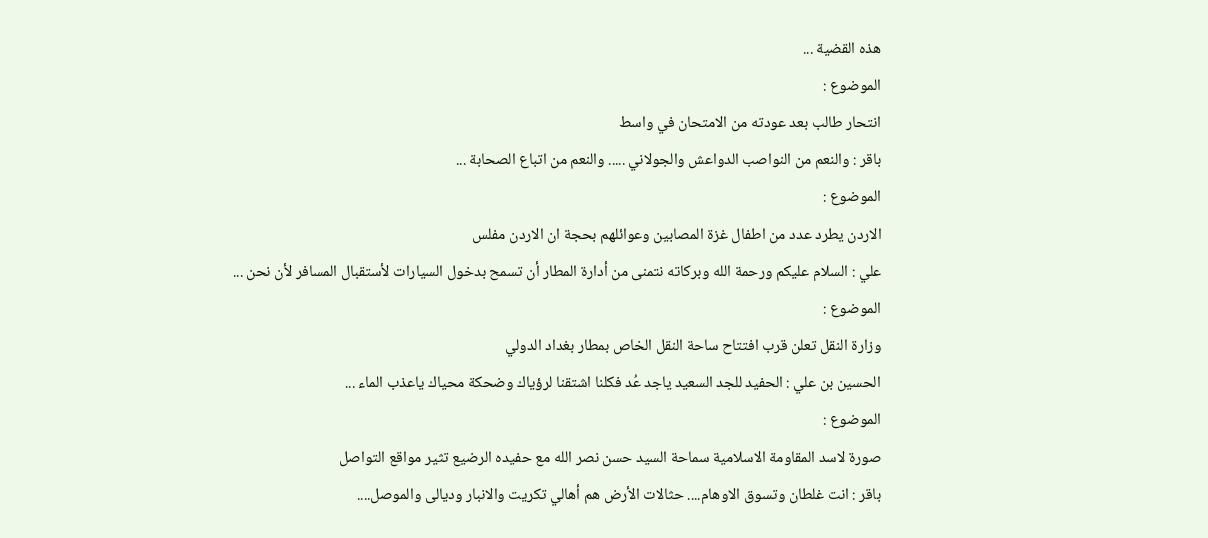هذه القضية ...
الموضوع :
انتحار طالب بعد عودته من الامتحان في واسط
باقر : والنعم من النواصب الدواعش والجولاني ..... والنعم من اتباع الصحابة ...
الموضوع :
الاردن يطرد عدد من اطفال غزة المصابين وعوائلهم بحجة ان الاردن مفلس
علي : السلام عليكم ورحمة الله وبركاته نتمنى من أدارة المطار أن تسمح بدخول السيارات لأستقبال المسافر لأن نحن ...
الموضوع :
وزارة النقل تعلن قرب افتتاح ساحة النقل الخاص بمطار بغداد الدولي
الحسين بن علي : الحفيد للجد السعيد ياجد عُد فكلنا اشتقنا لرؤياك وضحكة محياك ياعذب الماء ...
الموضوع :
صورة لاسد المقاومة الاسلامية سماحة السيد حسن نصر الله مع حفيده الرضيع تثير مواقع التواصل
باقر : انت غلطان وتسوق الاوهام.... حثالات الأرض هم أهالي تكريت والانبار وديالى والموصل....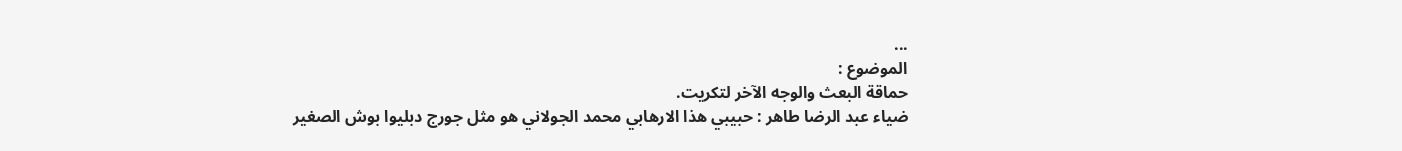...
الموضوع :
حماقة البعث والوجه الآخر لتكريت.
ضياء عبد الرضا طاهر : حبيبي ھذا الارھابي محمد الجولاني ھو مثل جورج دبليوا بوش الصغير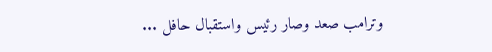وترامب صعد وصار رئيس واستقبال حافل ...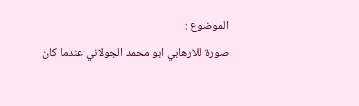الموضوع :
صورة للارهابي ابو محمد الجولاني عندما كان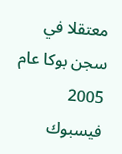معتقلا في سجن بوكا عام 2005
فيسبوك